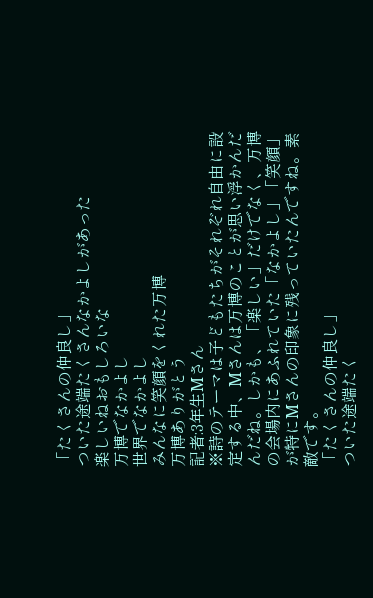「たくさんの仲良し」
ついた途端たくさんなかよしがあった
楽しいねおもしろいな
万博でなかよし
世界でなかよし
みんなに笑顔をくれた万博
万博ありがとう
記者:3年生Mさん
※詩のテーマは子どもたちがそれぞれ自由に設定する中、Mさんは万博のことが思い浮かんだんだね。しかも、「楽しい」だけでなく、万博の会場内にあふれていた「なかよし」「笑顔」が特にMさんの印象に残っていたんですね。素敵です。
「たくさんの仲良し」
ついた途端たく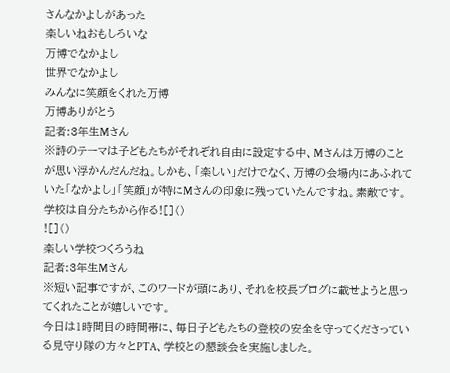さんなかよしがあった
楽しいねおもしろいな
万博でなかよし
世界でなかよし
みんなに笑顔をくれた万博
万博ありがとう
記者:3年生Mさん
※詩のテーマは子どもたちがそれぞれ自由に設定する中、Mさんは万博のことが思い浮かんだんだね。しかも、「楽しい」だけでなく、万博の会場内にあふれていた「なかよし」「笑顔」が特にMさんの印象に残っていたんですね。素敵です。
学校は自分たちから作る![]()
![]()
楽しい学校つくろうね
記者:3年生Mさん
※短い記事ですが、このワードが頭にあり、それを校長ブログに載せようと思ってくれたことが嬉しいです。
今日は1時間目の時間帯に、毎日子どもたちの登校の安全を守ってくださっている見守り隊の方々とPTA、学校との懇談会を実施しました。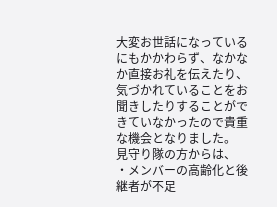大変お世話になっているにもかかわらず、なかなか直接お礼を伝えたり、気づかれていることをお聞きしたりすることができていなかったので貴重な機会となりました。
見守り隊の方からは、
・メンバーの高齢化と後継者が不足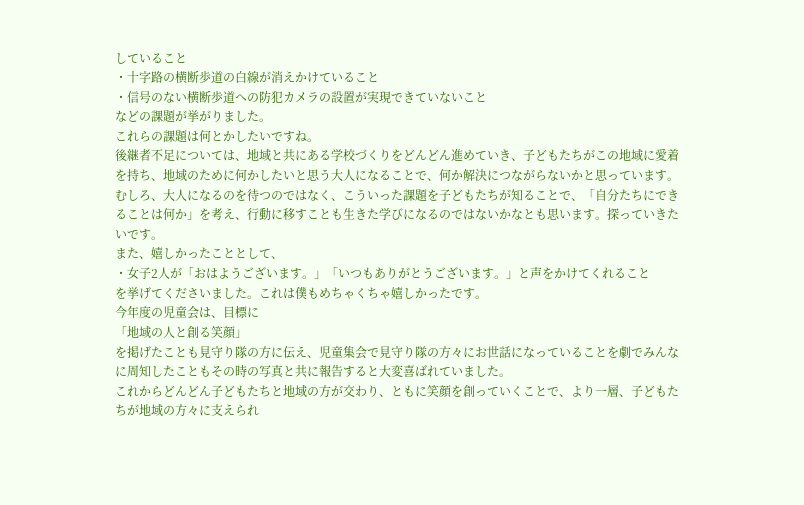していること
・十字路の横断歩道の白線が消えかけていること
・信号のない横断歩道への防犯カメラの設置が実現できていないこと
などの課題が挙がりました。
これらの課題は何とかしたいですね。
後継者不足については、地域と共にある学校づくりをどんどん進めていき、子どもたちがこの地域に愛着を持ち、地域のために何かしたいと思う大人になることで、何か解決につながらないかと思っています。
むしろ、大人になるのを待つのではなく、こういった課題を子どもたちが知ることで、「自分たちにできることは何か」を考え、行動に移すことも生きた学びになるのではないかなとも思います。探っていきたいです。
また、嬉しかったこととして、
・女子2人が「おはようございます。」「いつもありがとうございます。」と声をかけてくれること
を挙げてくださいました。これは僕もめちゃくちゃ嬉しかったです。
今年度の児童会は、目標に
「地域の人と創る笑顔」
を掲げたことも見守り隊の方に伝え、児童集会で見守り隊の方々にお世話になっていることを劇でみんなに周知したこともその時の写真と共に報告すると大変喜ばれていました。
これからどんどん子どもたちと地域の方が交わり、ともに笑顔を創っていくことで、より一層、子どもたちが地域の方々に支えられ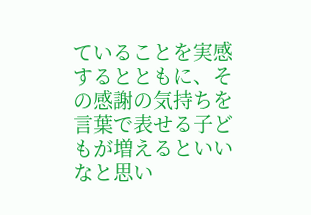ていることを実感するとともに、その感謝の気持ちを言葉で表せる子どもが増えるといいなと思い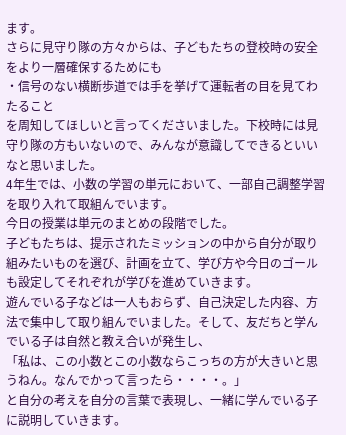ます。
さらに見守り隊の方々からは、子どもたちの登校時の安全をより一層確保するためにも
・信号のない横断歩道では手を挙げて運転者の目を見てわたること
を周知してほしいと言ってくださいました。下校時には見守り隊の方もいないので、みんなが意識してできるといいなと思いました。
4年生では、小数の学習の単元において、一部自己調整学習を取り入れて取組んでいます。
今日の授業は単元のまとめの段階でした。
子どもたちは、提示されたミッションの中から自分が取り組みたいものを選び、計画を立て、学び方や今日のゴールも設定してそれぞれが学びを進めていきます。
遊んでいる子などは一人もおらず、自己決定した内容、方法で集中して取り組んでいました。そして、友だちと学んでいる子は自然と教え合いが発生し、
「私は、この小数とこの小数ならこっちの方が大きいと思うねん。なんでかって言ったら・・・・。」
と自分の考えを自分の言葉で表現し、一緒に学んでいる子に説明していきます。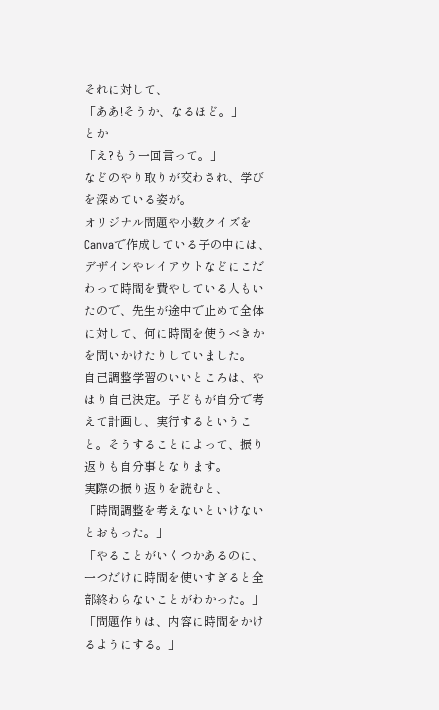それに対して、
「ああ!そうか、なるほど。」
とか
「え?もう一回言って。」
などのやり取りが交わされ、学びを深めている姿が。
オリジナル問題や小数クイズをCanvaで作成している子の中には、デザインやレイアウトなどにこだわって時間を費やしている人もいたので、先生が途中で止めて全体に対して、何に時間を使うべきかを問いかけたりしていました。
自己調整学習のいいところは、やはり自己決定。子どもが自分で考えて計画し、実行するということ。そうすることによって、振り返りも自分事となります。
実際の振り返りを読むと、
「時間調整を考えないといけないとおもった。」
「やることがいくつかあるのに、一つだけに時間を使いすぎると全部終わらないことがわかった。」
「問題作りは、内容に時間をかけるようにする。」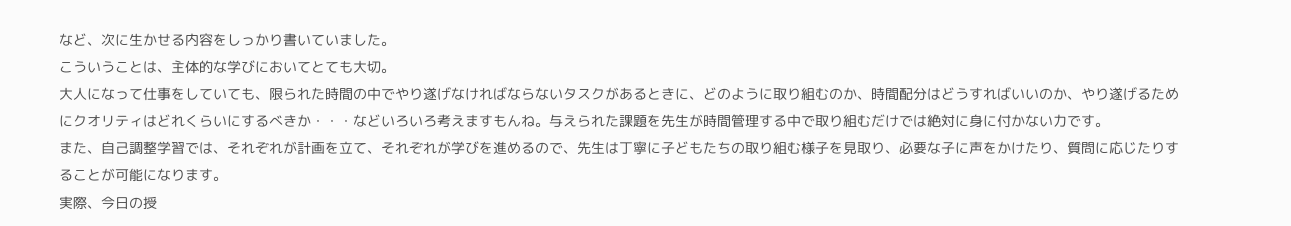など、次に生かせる内容をしっかり書いていました。
こういうことは、主体的な学びにおいてとても大切。
大人になって仕事をしていても、限られた時間の中でやり遂げなければならないタスクがあるときに、どのように取り組むのか、時間配分はどうすればいいのか、やり遂げるためにクオリティはどれくらいにするべきか・・・などいろいろ考えますもんね。与えられた課題を先生が時間管理する中で取り組むだけでは絶対に身に付かない力です。
また、自己調整学習では、それぞれが計画を立て、それぞれが学びを進めるので、先生は丁寧に子どもたちの取り組む様子を見取り、必要な子に声をかけたり、質問に応じたりすることが可能になります。
実際、今日の授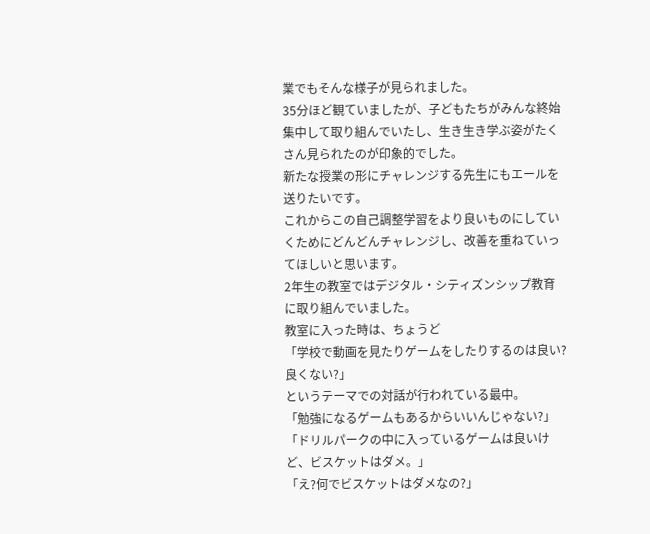業でもそんな様子が見られました。
35分ほど観ていましたが、子どもたちがみんな終始集中して取り組んでいたし、生き生き学ぶ姿がたくさん見られたのが印象的でした。
新たな授業の形にチャレンジする先生にもエールを送りたいです。
これからこの自己調整学習をより良いものにしていくためにどんどんチャレンジし、改善を重ねていってほしいと思います。
2年生の教室ではデジタル・シティズンシップ教育に取り組んでいました。
教室に入った時は、ちょうど
「学校で動画を見たりゲームをしたりするのは良い?良くない?」
というテーマでの対話が行われている最中。
「勉強になるゲームもあるからいいんじゃない?」
「ドリルパークの中に入っているゲームは良いけど、ビスケットはダメ。」
「え?何でビスケットはダメなの?」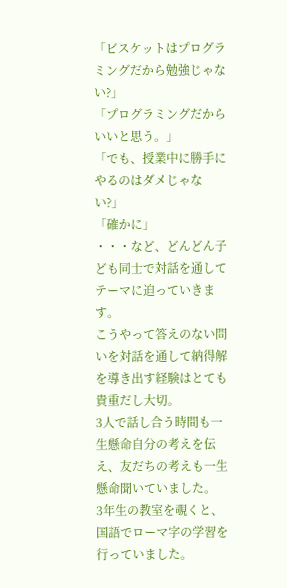「ビスケットはプログラミングだから勉強じゃない?」
「プログラミングだからいいと思う。」
「でも、授業中に勝手にやるのはダメじゃない?」
「確かに」
・・・など、どんどん子ども同士で対話を通してテーマに迫っていきます。
こうやって答えのない問いを対話を通して納得解を導き出す経験はとても貴重だし大切。
3人で話し合う時間も一生懸命自分の考えを伝え、友だちの考えも一生懸命聞いていました。
3年生の教室を覗くと、国語でローマ字の学習を行っていました。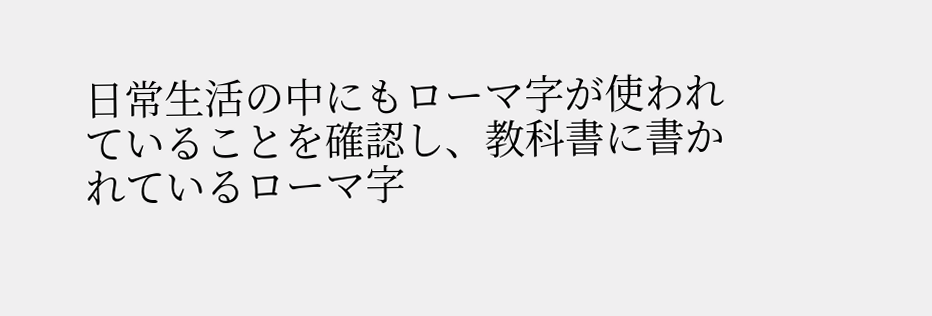日常生活の中にもローマ字が使われていることを確認し、教科書に書かれているローマ字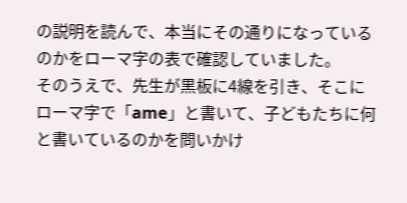の説明を読んで、本当にその通りになっているのかをローマ字の表で確認していました。
そのうえで、先生が黒板に4線を引き、そこにローマ字で「ame」と書いて、子どもたちに何と書いているのかを問いかけ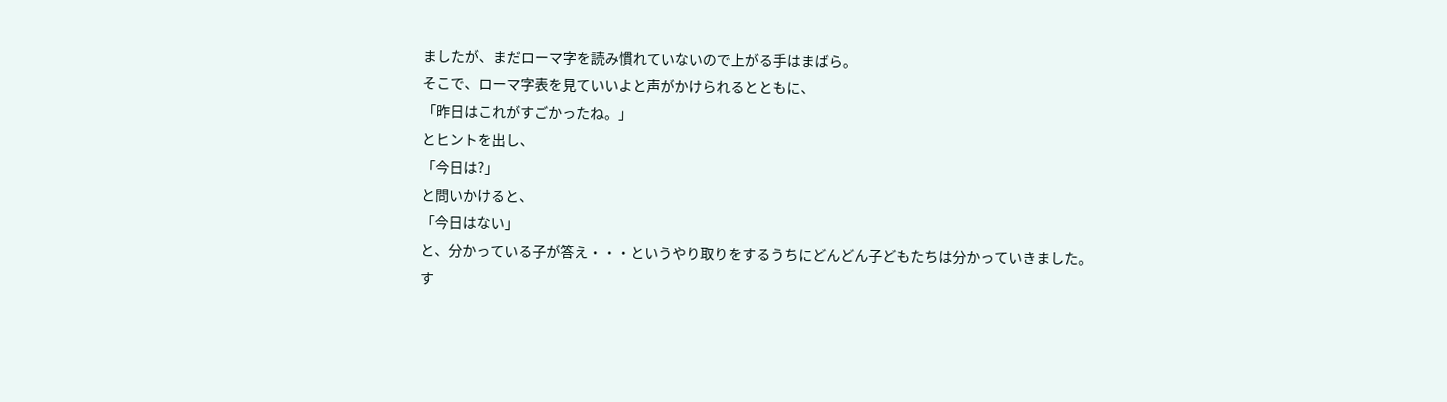ましたが、まだローマ字を読み慣れていないので上がる手はまばら。
そこで、ローマ字表を見ていいよと声がかけられるとともに、
「昨日はこれがすごかったね。」
とヒントを出し、
「今日は?」
と問いかけると、
「今日はない」
と、分かっている子が答え・・・というやり取りをするうちにどんどん子どもたちは分かっていきました。
す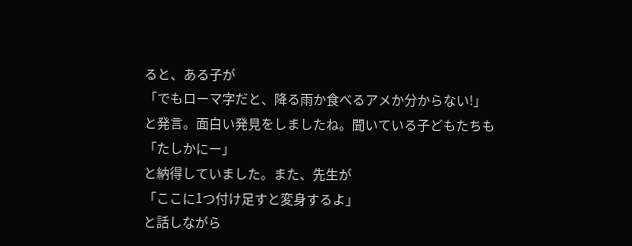ると、ある子が
「でもローマ字だと、降る雨か食べるアメか分からない!」
と発言。面白い発見をしましたね。聞いている子どもたちも
「たしかにー」
と納得していました。また、先生が
「ここに1つ付け足すと変身するよ」
と話しながら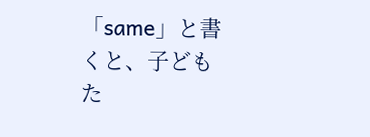「same」と書くと、子どもた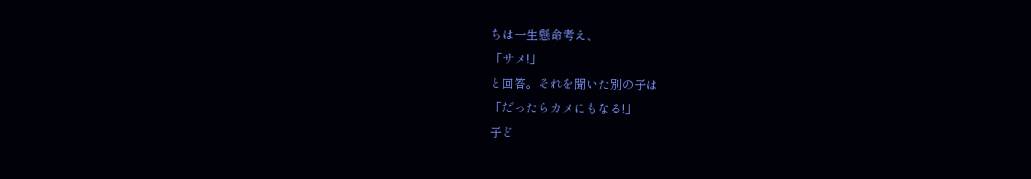ちは一生懸命考え、
「サメ!」
と回答。それを聞いた別の子は
「だったらカメにもなる!」
子ど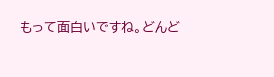もって面白いですね。どんど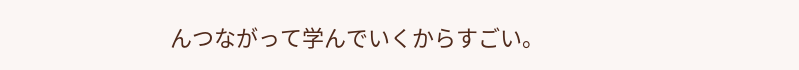んつながって学んでいくからすごい。